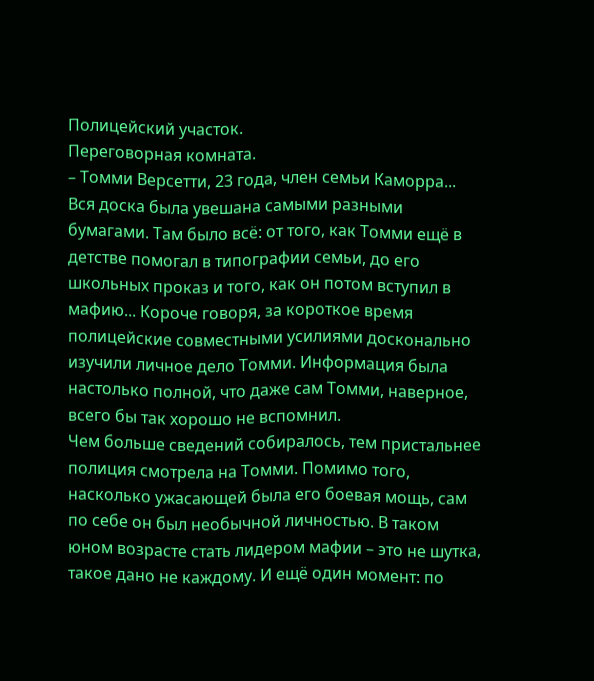Полицейский участок.
Переговорная комната.
– Томми Версетти, 23 года, член семьи Каморра...
Вся доска была увешана самыми разными бумагами. Там было всё: от того, как Томми ещё в детстве помогал в типографии семьи, до его школьных проказ и того, как он потом вступил в мафию... Короче говоря, за короткое время полицейские совместными усилиями досконально изучили личное дело Томми. Информация была настолько полной, что даже сам Томми, наверное, всего бы так хорошо не вспомнил.
Чем больше сведений собиралось, тем пристальнее полиция смотрела на Томми. Помимо того, насколько ужасающей была его боевая мощь, сам по себе он был необычной личностью. В таком юном возрасте стать лидером мафии – это не шутка, такое дано не каждому. И ещё один момент: по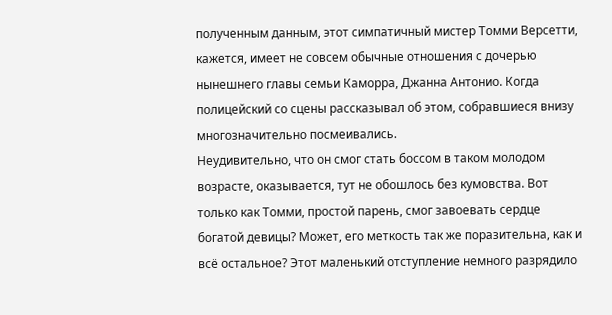полученным данным, этот симпатичный мистер Томми Версетти, кажется, имеет не совсем обычные отношения с дочерью нынешнего главы семьи Каморра, Джанна Антонио. Когда полицейский со сцены рассказывал об этом, собравшиеся внизу многозначительно посмеивались.
Неудивительно, что он смог стать боссом в таком молодом возрасте, оказывается, тут не обошлось без кумовства. Вот только как Томми, простой парень, смог завоевать сердце богатой девицы? Может, его меткость так же поразительна, как и всё остальное? Этот маленький отступление немного разрядило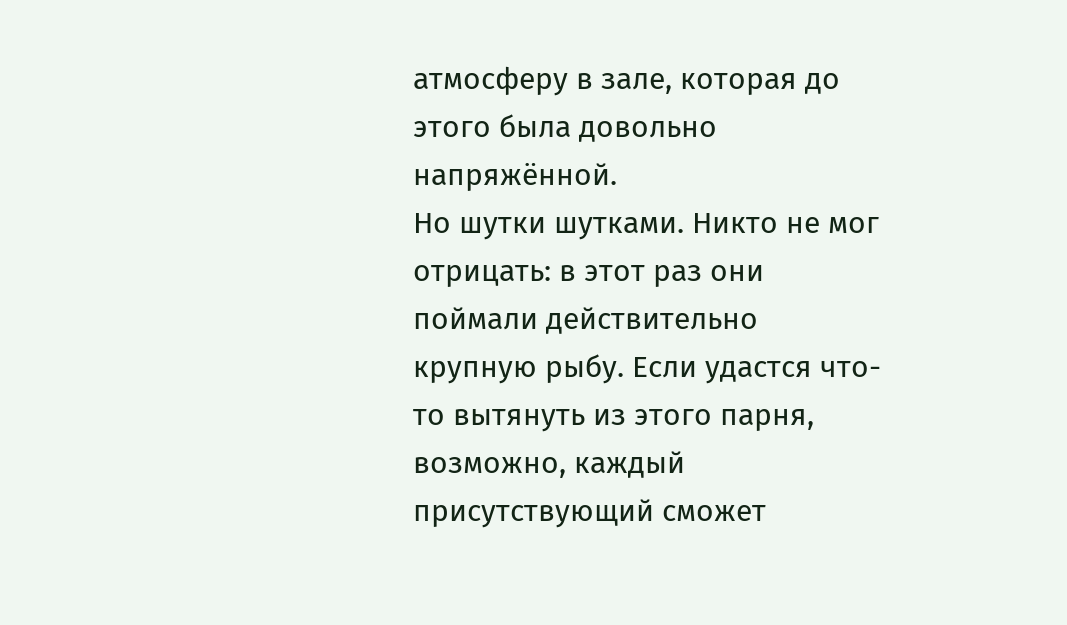атмосферу в зале, которая до этого была довольно напряжённой.
Но шутки шутками. Никто не мог отрицать: в этот раз они поймали действительно крупную рыбу. Если удастся что-то вытянуть из этого парня, возможно, каждый присутствующий сможет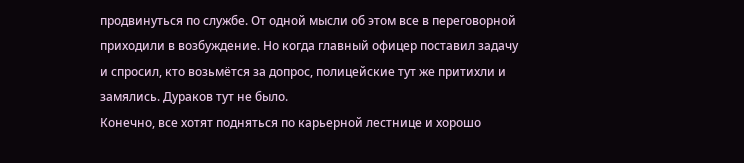продвинуться по службе. От одной мысли об этом все в переговорной приходили в возбуждение. Но когда главный офицер поставил задачу и спросил, кто возьмётся за допрос, полицейские тут же притихли и замялись. Дураков тут не было.
Конечно, все хотят подняться по карьерной лестнице и хорошо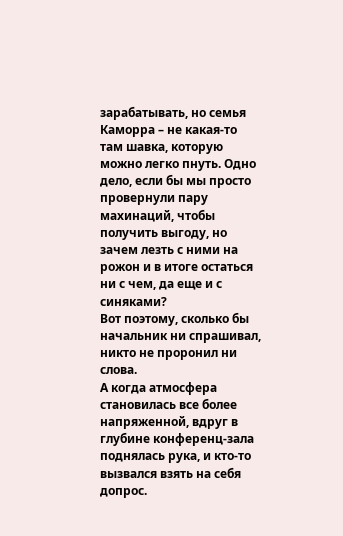зарабатывать, но семья Каморра – не какая-то там шавка, которую можно легко пнуть. Одно дело, если бы мы просто провернули пару махинаций, чтобы получить выгоду, но зачем лезть с ними на рожон и в итоге остаться ни с чем, да еще и с синяками?
Вот поэтому, сколько бы начальник ни спрашивал, никто не проронил ни слова.
А когда атмосфера становилась все более напряженной, вдруг в глубине конференц-зала поднялась рука, и кто-то вызвался взять на себя допрос.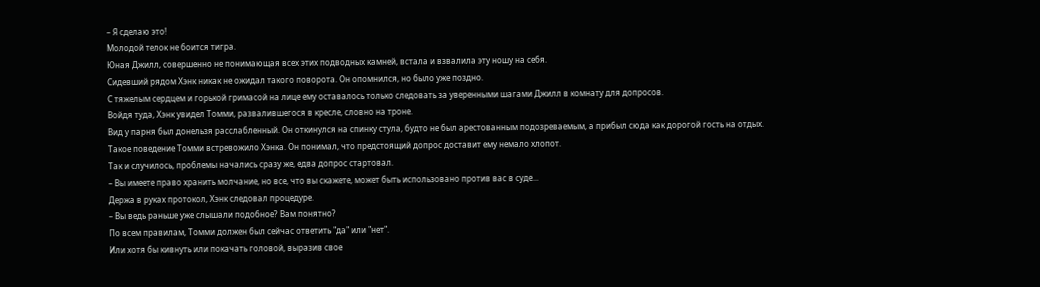– Я сделаю это!
Молодой телок не боится тигра.
Юная Джилл, совершенно не понимающая всех этих подводных камней, встала и взвалила эту ношу на себя.
Сидевший рядом Хэнк никак не ожидал такого поворота. Он опомнился, но было уже поздно.
С тяжелым сердцем и горькой гримасой на лице ему оставалось только следовать за уверенными шагами Джилл в комнату для допросов.
Войдя туда, Хэнк увидел Томми, развалившегося в кресле, словно на троне.
Вид у парня был донельзя расслабленный. Он откинулся на спинку стула, будто не был арестованным подозреваемым, а прибыл сюда как дорогой гость на отдых.
Такое поведение Томми встревожило Хэнка. Он понимал, что предстоящий допрос доставит ему немало хлопот.
Так и случилось, проблемы начались сразу же, едва допрос стартовал.
– Вы имеете право хранить молчание, но все, что вы скажете, может быть использовано против вас в суде...
Держа в руках протокол, Хэнк следовал процедуре.
– Вы ведь раньше уже слышали подобное? Вам понятно?
По всем правилам, Томми должен был сейчас ответить "да" или "нет".
Или хотя бы кивнуть или покачать головой, выразив свое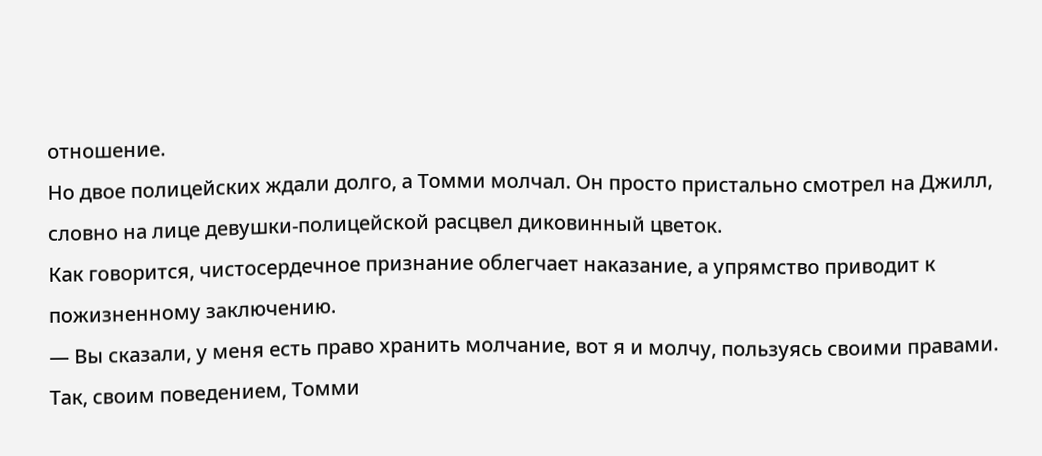отношение.
Но двое полицейских ждали долго, а Томми молчал. Он просто пристально смотрел на Джилл, словно на лице девушки-полицейской расцвел диковинный цветок.
Как говорится, чистосердечное признание облегчает наказание, а упрямство приводит к пожизненному заключению.
— Вы сказали, у меня есть право хранить молчание, вот я и молчу, пользуясь своими правами.
Так, своим поведением, Томми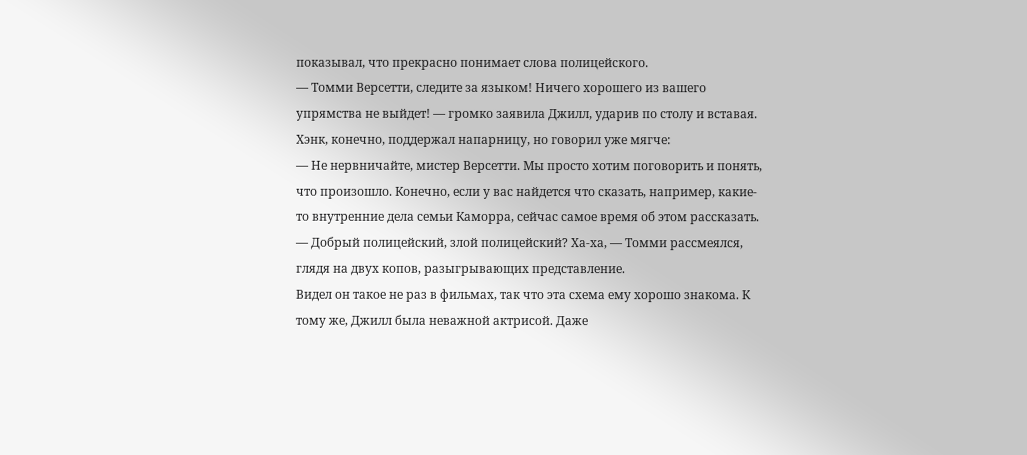показывал, что прекрасно понимает слова полицейского.
— Томми Версетти, следите за языком! Ничего хорошего из вашего упрямства не выйдет! — громко заявила Джилл, ударив по столу и вставая.
Хэнк, конечно, поддержал напарницу, но говорил уже мягче:
— Не нервничайте, мистер Версетти. Мы просто хотим поговорить и понять, что произошло. Конечно, если у вас найдется что сказать, например, какие-то внутренние дела семьи Каморра, сейчас самое время об этом рассказать.
— Добрый полицейский, злой полицейский? Ха-ха, — Томми рассмеялся, глядя на двух копов, разыгрывающих представление.
Видел он такое не раз в фильмах, так что эта схема ему хорошо знакома. К тому же, Джилл была неважной актрисой. Даже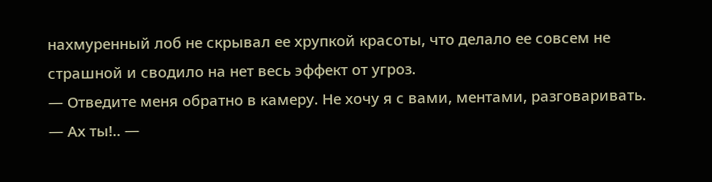нахмуренный лоб не скрывал ее хрупкой красоты, что делало ее совсем не страшной и сводило на нет весь эффект от угроз.
— Отведите меня обратно в камеру. Не хочу я с вами, ментами, разговаривать.
— Ах ты!.. —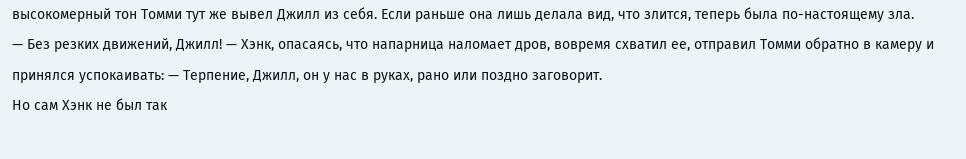высокомерный тон Томми тут же вывел Джилл из себя. Если раньше она лишь делала вид, что злится, теперь была по-настоящему зла.
— Без резких движений, Джилл! — Хэнк, опасаясь, что напарница наломает дров, вовремя схватил ее, отправил Томми обратно в камеру и принялся успокаивать: — Терпение, Джилл, он у нас в руках, рано или поздно заговорит.
Но сам Хэнк не был так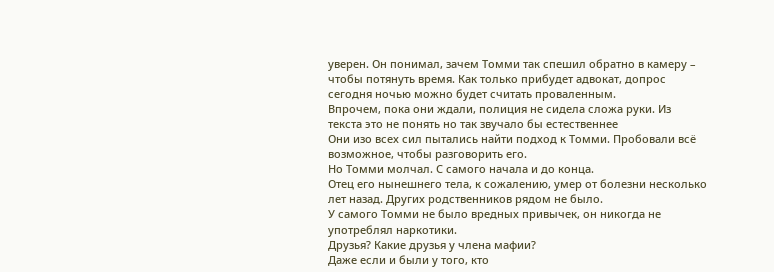уверен. Он понимал, зачем Томми так спешил обратно в камеру – чтобы потянуть время. Как только прибудет адвокат, допрос сегодня ночью можно будет считать проваленным.
Впрочем, пока они ждали, полиция не сидела сложа руки. Из текста это не понять но так звучало бы естественнее
Они изо всех сил пытались найти подход к Томми. Пробовали всё возможное, чтобы разговорить его.
Но Томми молчал. С самого начала и до конца.
Отец его нынешнего тела, к сожалению, умер от болезни несколько лет назад. Других родственников рядом не было.
У самого Томми не было вредных привычек, он никогда не употреблял наркотики.
Друзья? Какие друзья у члена мафии?
Даже если и были у того, кто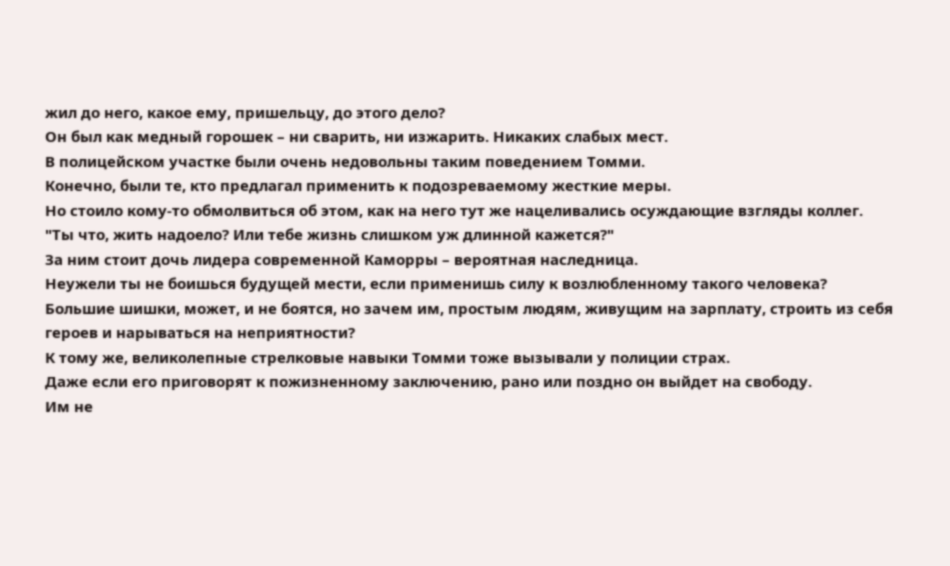жил до него, какое ему, пришельцу, до этого дело?
Он был как медный горошек – ни сварить, ни изжарить. Никаких слабых мест.
В полицейском участке были очень недовольны таким поведением Томми.
Конечно, были те, кто предлагал применить к подозреваемому жесткие меры.
Но стоило кому-то обмолвиться об этом, как на него тут же нацеливались осуждающие взгляды коллег.
"Ты что, жить надоело? Или тебе жизнь слишком уж длинной кажется?"
За ним стоит дочь лидера современной Каморры – вероятная наследница.
Неужели ты не боишься будущей мести, если применишь силу к возлюбленному такого человека?
Большие шишки, может, и не боятся, но зачем им, простым людям, живущим на зарплату, строить из себя героев и нарываться на неприятности?
К тому же, великолепные стрелковые навыки Томми тоже вызывали у полиции страх.
Даже если его приговорят к пожизненному заключению, рано или поздно он выйдет на свободу.
Им не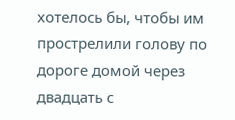хотелось бы, чтобы им прострелили голову по дороге домой через двадцать с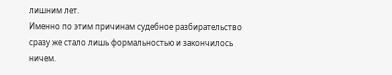лишним лет.
Именно по этим причинам судебное разбирательство сразу же стало лишь формальностью и закончилось ничем.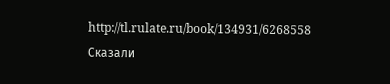http://tl.rulate.ru/book/134931/6268558
Сказали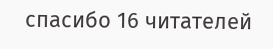спасибо 16 читателей